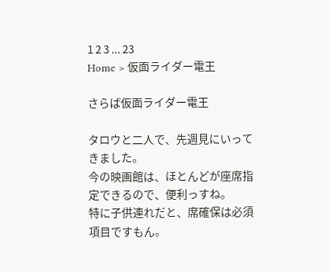1 2 3 ... 23
Home > 仮面ライダー電王

さらば仮面ライダー電王

タロウと二人で、先週見にいってきました。
今の映画館は、ほとんどが座席指定できるので、便利っすね。
特に子供連れだと、席確保は必須項目ですもん。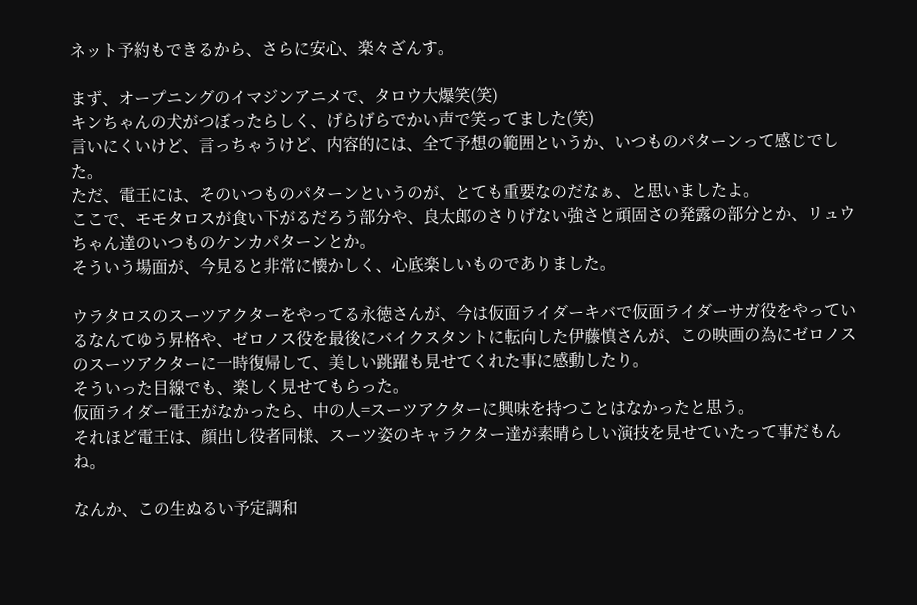ネット予約もできるから、さらに安心、楽々ざんす。

まず、オープニングのイマジンアニメで、タロウ大爆笑(笑)
キンちゃんの犬がつぼったらしく、げらげらでかい声で笑ってました(笑)
言いにくいけど、言っちゃうけど、内容的には、全て予想の範囲というか、いつものパターンって感じでした。
ただ、電王には、そのいつものパターンというのが、とても重要なのだなぁ、と思いましたよ。
ここで、モモタロスが食い下がるだろう部分や、良太郎のさりげない強さと頑固さの発露の部分とか、リュウちゃん達のいつものケンカパターンとか。
そういう場面が、今見ると非常に懐かしく、心底楽しいものでありました。

ウラタロスのスーツアクターをやってる永徳さんが、今は仮面ライダーキバで仮面ライダーサガ役をやっているなんてゆう昇格や、ゼロノス役を最後にバイクスタントに転向した伊藤慎さんが、この映画の為にゼロノスのスーツアクターに一時復帰して、美しい跳躍も見せてくれた事に感動したり。
そういった目線でも、楽しく見せてもらった。
仮面ライダー電王がなかったら、中の人=スーツアクターに興味を持つことはなかったと思う。
それほど電王は、顔出し役者同様、スーツ姿のキャラクター達が素晴らしい演技を見せていたって事だもんね。

なんか、この生ぬるい予定調和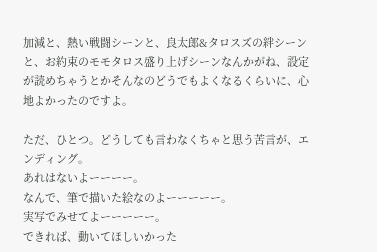加減と、熱い戦闘シーンと、良太郎&タロスズの絆シーンと、お約束のモモタロス盛り上げシーンなんかがね、設定が読めちゃうとかそんなのどうでもよくなるくらいに、心地よかったのですよ。

ただ、ひとつ。どうしても言わなくちゃと思う苦言が、エンディング。
あれはないよーーーー。
なんで、筆で描いた絵なのよーーーーー。
実写でみせてよーーーーー。
できれば、動いてほしいかった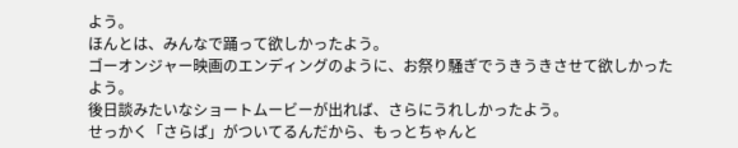よう。
ほんとは、みんなで踊って欲しかったよう。
ゴーオンジャー映画のエンディングのように、お祭り騒ぎでうきうきさせて欲しかったよう。
後日談みたいなショートムービーが出れば、さらにうれしかったよう。
せっかく「さらば」がついてるんだから、もっとちゃんと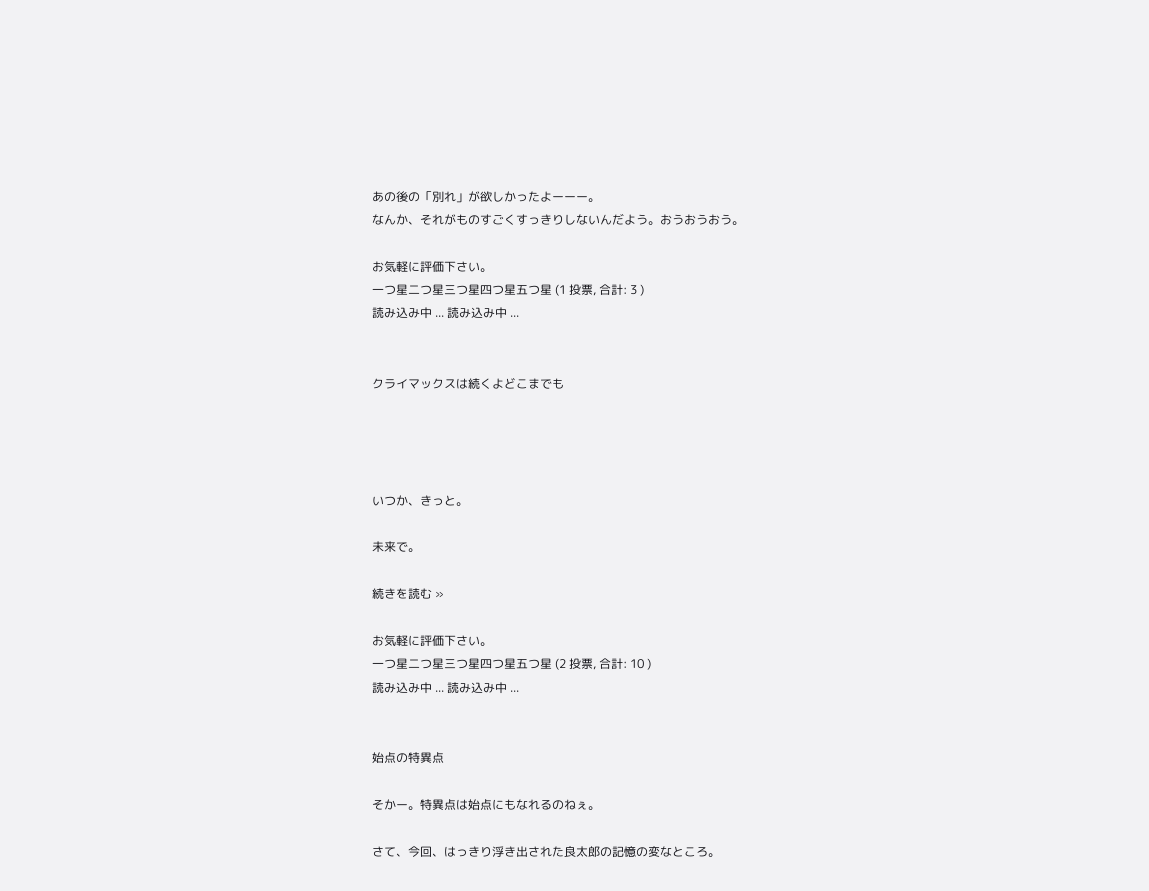あの後の「別れ」が欲しかったよーーー。
なんか、それがものすごくすっきりしないんだよう。おうおうおう。

お気軽に評価下さい。
一つ星二つ星三つ星四つ星五つ星 (1 投票, 合計: 3 )
読み込み中 ... 読み込み中 ...


クライマックスは続くよどこまでも




いつか、きっと。

未来で。

続きを読む »

お気軽に評価下さい。
一つ星二つ星三つ星四つ星五つ星 (2 投票, 合計: 10 )
読み込み中 ... 読み込み中 ...


始点の特異点

そかー。特異点は始点にもなれるのねぇ。

さて、今回、はっきり浮き出された良太郎の記憶の変なところ。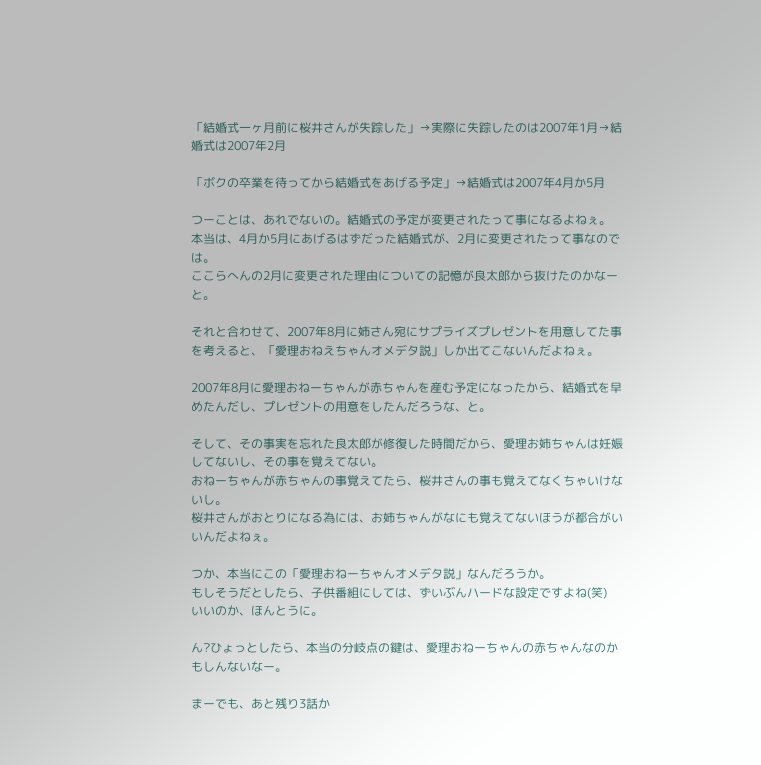「結婚式一ヶ月前に桜井さんが失踪した」→実際に失踪したのは2007年1月→結婚式は2007年2月

「ボクの卒業を待ってから結婚式をあげる予定」→結婚式は2007年4月か5月

つーことは、あれでないの。結婚式の予定が変更されたって事になるよねぇ。
本当は、4月か5月にあげるはずだった結婚式が、2月に変更されたって事なのでは。
ここらへんの2月に変更された理由についての記憶が良太郎から抜けたのかなーと。

それと合わせて、2007年8月に姉さん宛にサプライズプレゼントを用意してた事を考えると、「愛理おねえちゃんオメデタ説」しか出てこないんだよねぇ。

2007年8月に愛理おねーちゃんが赤ちゃんを産む予定になったから、結婚式を早めたんだし、プレゼントの用意をしたんだろうな、と。

そして、その事実を忘れた良太郎が修復した時間だから、愛理お姉ちゃんは妊娠してないし、その事を覚えてない。
おねーちゃんが赤ちゃんの事覚えてたら、桜井さんの事も覚えてなくちゃいけないし。
桜井さんがおとりになる為には、お姉ちゃんがなにも覚えてないほうが都合がいいんだよねぇ。

つか、本当にこの「愛理おねーちゃんオメデタ説」なんだろうか。
もしそうだとしたら、子供番組にしては、ずいぶんハードな設定ですよね(笑)
いいのか、ほんとうに。

ん?ひょっとしたら、本当の分岐点の鍵は、愛理おねーちゃんの赤ちゃんなのかもしんないなー。

まーでも、あと残り3話か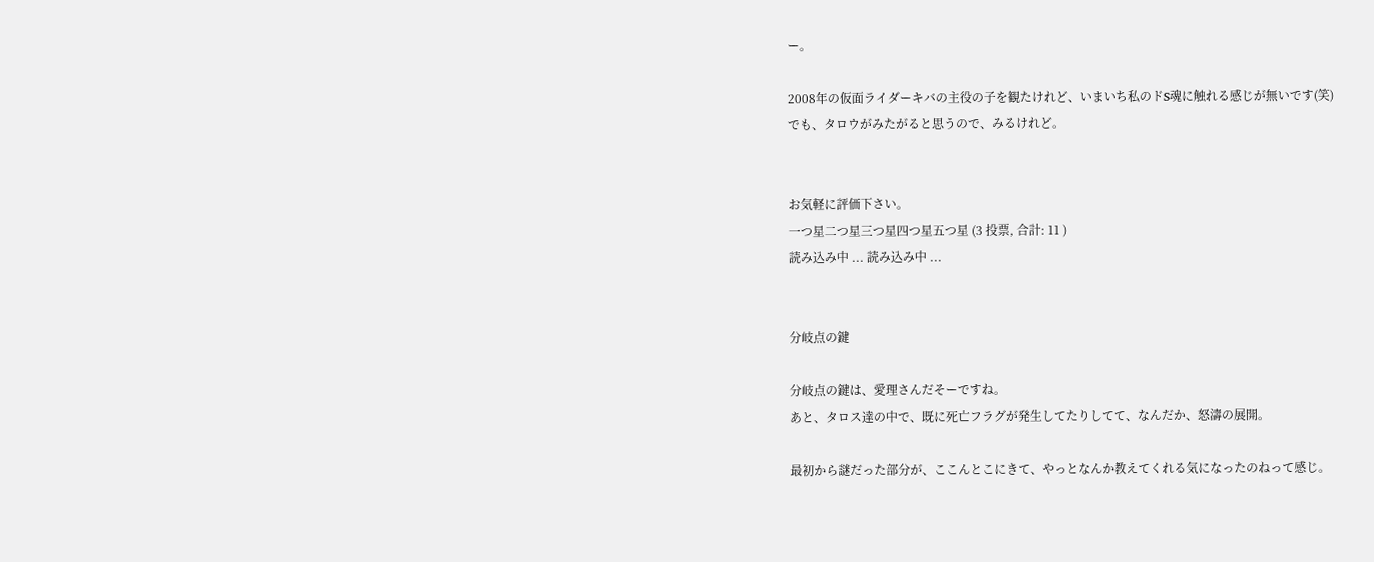ー。

2008年の仮面ライダーキバの主役の子を観たけれど、いまいち私のドS魂に触れる感じが無いです(笑)
でも、タロウがみたがると思うので、みるけれど。


お気軽に評価下さい。
一つ星二つ星三つ星四つ星五つ星 (3 投票, 合計: 11 )
読み込み中 ... 読み込み中 ...


分岐点の鍵

分岐点の鍵は、愛理さんだそーですね。
あと、タロス達の中で、既に死亡フラグが発生してたりしてて、なんだか、怒濤の展開。

最初から謎だった部分が、ここんとこにきて、やっとなんか教えてくれる気になったのねって感じ。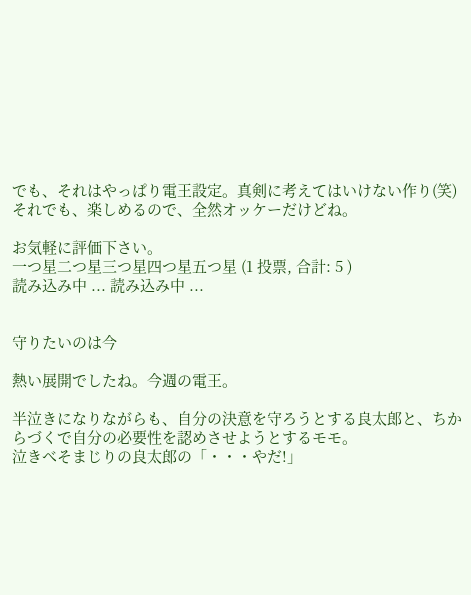でも、それはやっぱり電王設定。真剣に考えてはいけない作り(笑)
それでも、楽しめるので、全然オッケーだけどね。

お気軽に評価下さい。
一つ星二つ星三つ星四つ星五つ星 (1 投票, 合計: 5 )
読み込み中 ... 読み込み中 ...


守りたいのは今

熱い展開でしたね。今週の電王。

半泣きになりながらも、自分の決意を守ろうとする良太郎と、ちからづくで自分の必要性を認めさせようとするモモ。
泣きべそまじりの良太郎の「・・・やだ!」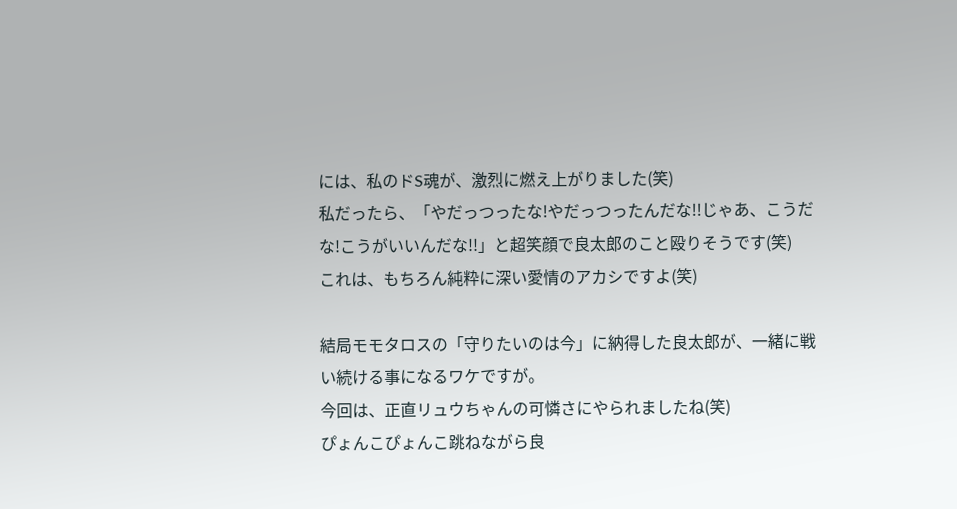には、私のドS魂が、激烈に燃え上がりました(笑)
私だったら、「やだっつったな!やだっつったんだな!!じゃあ、こうだな!こうがいいんだな!!」と超笑顔で良太郎のこと殴りそうです(笑)
これは、もちろん純粋に深い愛情のアカシですよ(笑)

結局モモタロスの「守りたいのは今」に納得した良太郎が、一緒に戦い続ける事になるワケですが。
今回は、正直リュウちゃんの可憐さにやられましたね(笑)
ぴょんこぴょんこ跳ねながら良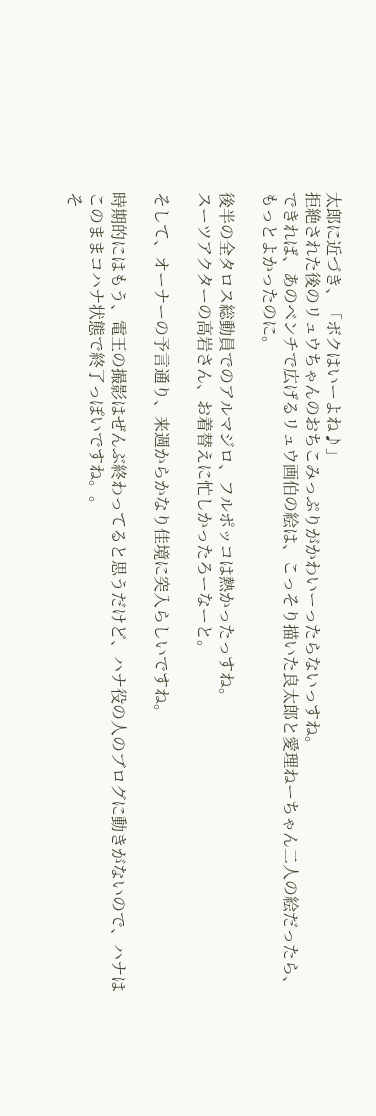太郎に近づき、「ボクはいーよね♪」
拒絶された後のリュウちゃんのおちこみっぷりがかわいーったらないっすね。
できれば、あのベンチで広げるリュウ画伯の絵は、こっそり描いた良太郎と愛理ねーちゃん二人の絵だったら、もっとよかったのに。

後半の全タロス総動員でのアルマジロ、フルポッコは熱かったっすね。
スーツアクターの高岩さん、お着替えに忙しかったろーなーと。

そして、オーナーの予言通り、来週からかなり佳境に突入らしいですね。

時期的にはもう、電王の撮影はぜんぶ終わってると思うだけど、ハナ役の人のブログに動きがないので、ハナはこのままコハナ状態で終了っぽいですね。。
そ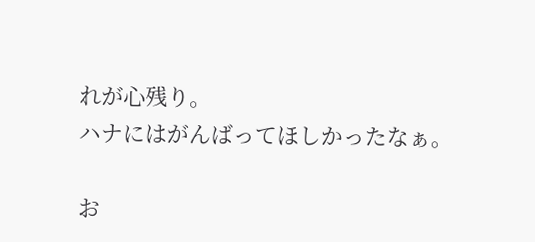れが心残り。
ハナにはがんばってほしかったなぁ。

お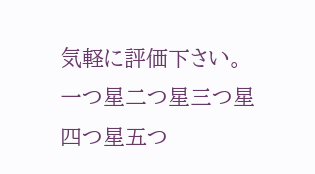気軽に評価下さい。
一つ星二つ星三つ星四つ星五つ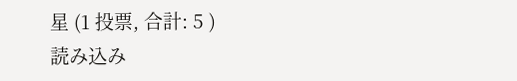星 (1 投票, 合計: 5 )
読み込み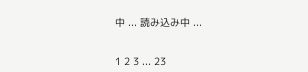中 ... 読み込み中 ...


1 2 3 ... 23